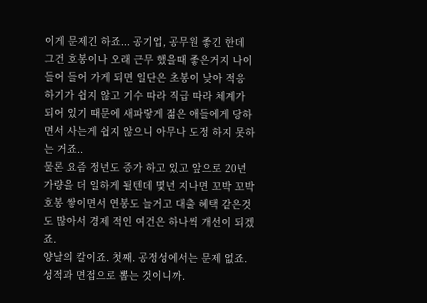이게 문제긴 하죠... 공기업, 공무원 좋긴 한데 그건 호봉이나 오래 근무 했을때 좋은거지 나이 들어 들어 가게 되면 일단은 초봉이 낮아 적응 하기가 쉽지 않고 기수 따라 직급 따라 체계가 되어 있기 때문에 새파랗게 젊은 애들에게 당하면서 사는게 쉽지 않으니 아무나 도정 하지 못하는 거죠..
물론 요즘 정년도 증가 하고 있고 앞으로 20년 가량을 더 일하게 될텐데 몇년 지나면 꼬박 꼬박 호봉 쌓이면서 연봉도 늘거고 대출 혜택 같은것도 많아서 경제 적인 여건은 하나씩 개선이 되겠죠.
양날의 칼이죠. 첫째. 공정성에서는 문제 없죠. 성적과 면접으로 뽑는 것이니까.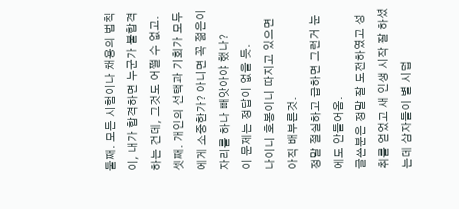둘째. 모든 시험이나 채용의 법칙이, 내가 합격하면 누군가 불합격하는 건데, 그것도 어쩔 수 없고.
셋째. 개인의 선택과 기회가 모두에게 소중한가? 아니면 꼭 젊은이 자리를 하나 빼앗아야 했나?
이 문제는 정답이 없을 듯.
나이니 호봉이니 따지고 있으면 아직 배부른것.
정말 절실하고 급하면 그런거 눈에도 안들어옴.
글쓴분은 정말 잘 도전하였고 성취를 얻었고 새 인생 시작 잘 하셨는데 삼자들이 별 시덥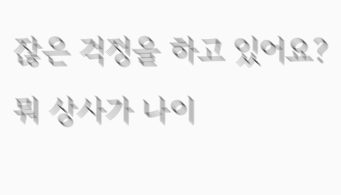잖은 걱정을 하고 있어요?
뭐 상사가 나이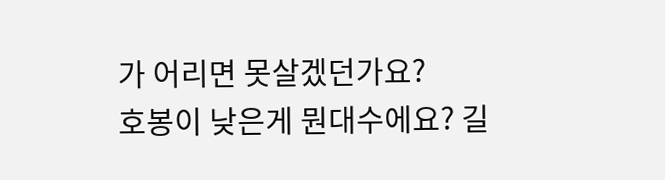가 어리면 못살겠던가요?
호봉이 낮은게 뭔대수에요? 길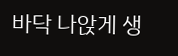바닥 나앉게 생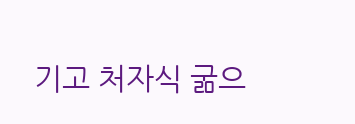기고 처자식 굶으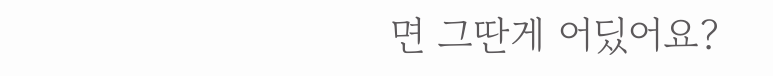면 그딴게 어딨어요?